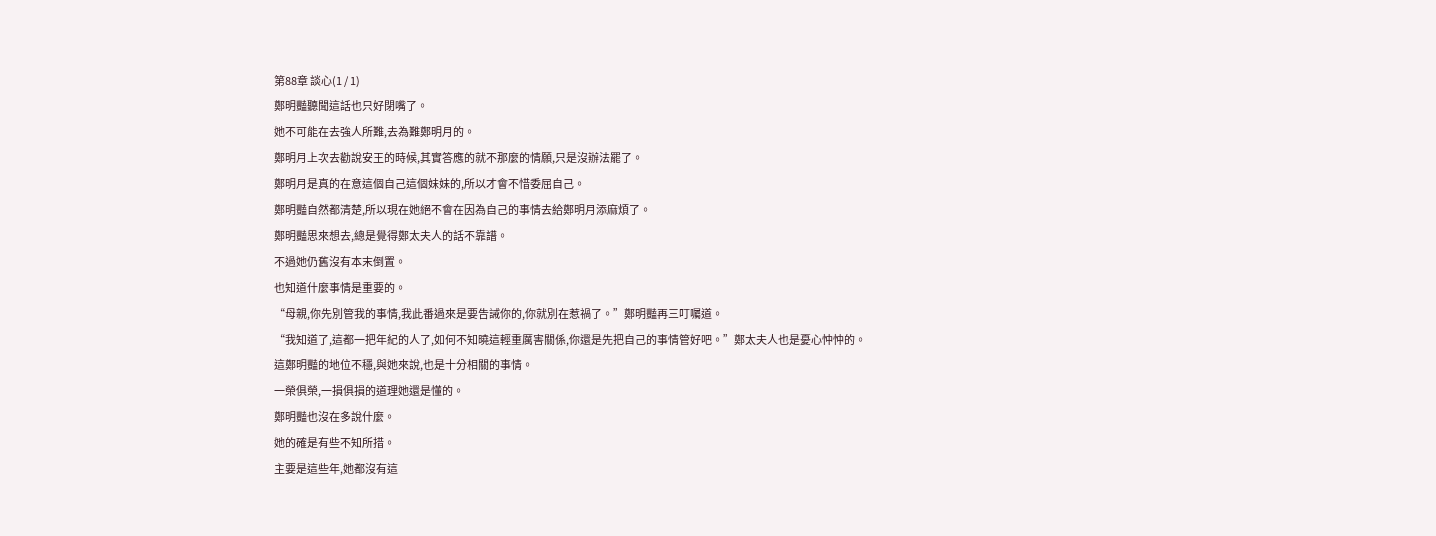第88章 談心(1 / 1)
鄭明豔聽聞這話也只好閉嘴了。
她不可能在去強人所難,去為難鄭明月的。
鄭明月上次去勸說安王的時候,其實答應的就不那麼的情願,只是沒辦法罷了。
鄭明月是真的在意這個自己這個妹妹的,所以才會不惜委屈自己。
鄭明豔自然都清楚,所以現在她絕不會在因為自己的事情去給鄭明月添麻煩了。
鄭明豔思來想去,總是覺得鄭太夫人的話不靠譜。
不過她仍舊沒有本末倒置。
也知道什麼事情是重要的。
“母親,你先別管我的事情,我此番過來是要告誡你的,你就別在惹禍了。”鄭明豔再三叮囑道。
“我知道了,這都一把年紀的人了,如何不知曉這輕重厲害關係,你還是先把自己的事情管好吧。”鄭太夫人也是憂心忡忡的。
這鄭明豔的地位不穩,與她來說,也是十分相關的事情。
一榮俱榮,一損俱損的道理她還是懂的。
鄭明豔也沒在多說什麼。
她的確是有些不知所措。
主要是這些年,她都沒有這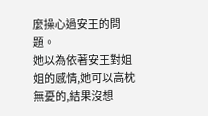麼操心過安王的問題。
她以為依著安王對姐姐的感情,她可以高枕無憂的,結果沒想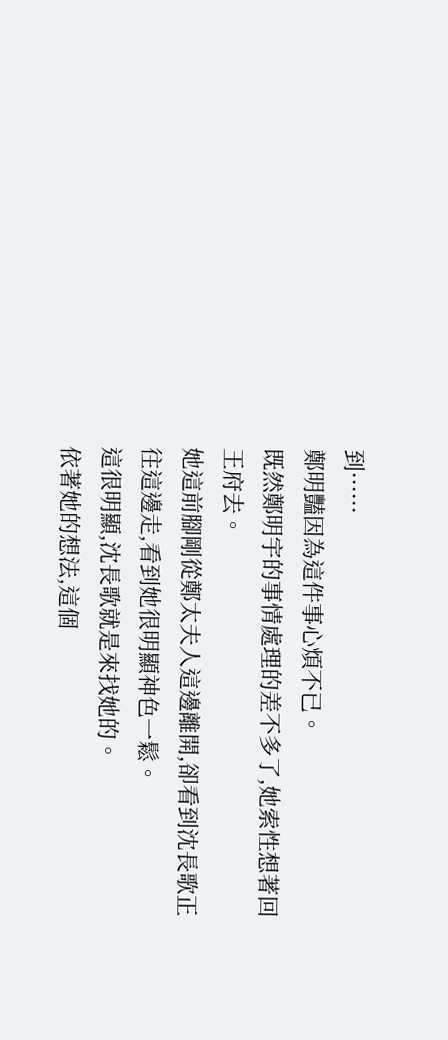到······
鄭明豔因為這件事心煩不已。
既然鄭明宇的事情處理的差不多了,她索性想著回王府去。
她這前腳剛從鄭太夫人這邊離開,卻看到沈長歌正往這邊走,看到她很明顯神色一鬆。
這很明顯,沈長歌就是來找她的。
依著她的想法,這個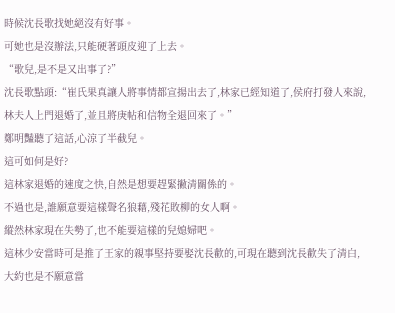時候沈長歌找她絕沒有好事。
可她也是沒辦法,只能硬著頭皮迎了上去。
“歌兒,是不是又出事了?”
沈長歌點頭:“崔氏果真讓人將事情都宣揚出去了,林家已經知道了,侯府打發人來說,林夫人上門退婚了,並且將庚帖和信物全退回來了。”
鄭明豔聽了這話,心涼了半截兒。
這可如何是好?
這林家退婚的速度之快,自然是想要趕緊撇清關係的。
不過也是,誰願意要這樣聲名狼藉,殘花敗柳的女人啊。
縱然林家現在失勢了,也不能要這樣的兒媳婦吧。
這林少安當時可是推了王家的親事堅持要娶沈長歡的,可現在聽到沈長歡失了清白,大約也是不願意當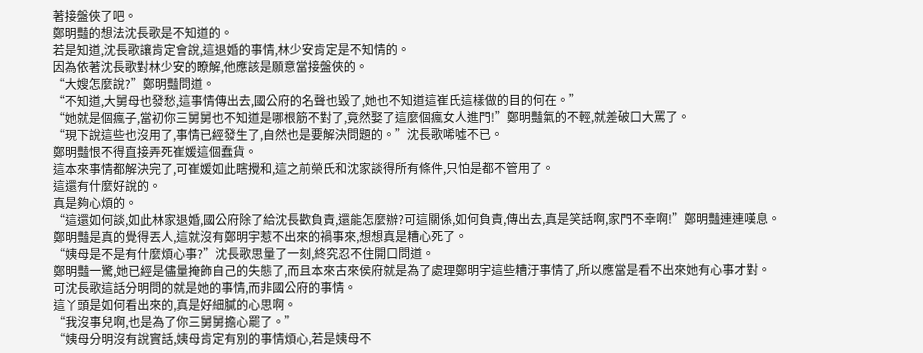著接盤俠了吧。
鄭明豔的想法沈長歌是不知道的。
若是知道,沈長歌讓肯定會說,這退婚的事情,林少安肯定是不知情的。
因為依著沈長歌對林少安的瞭解,他應該是願意當接盤俠的。
“大嫂怎麼說?”鄭明豔問道。
“不知道,大舅母也發愁,這事情傳出去,國公府的名聲也毀了,她也不知道這崔氏這樣做的目的何在。”
“她就是個瘋子,當初你三舅舅也不知道是哪根筋不對了,竟然娶了這麼個瘋女人進門!”鄭明豔氣的不輕,就差破口大罵了。
“現下說這些也沒用了,事情已經發生了,自然也是要解決問題的。”沈長歌唏噓不已。
鄭明豔恨不得直接弄死崔媛這個蠢貨。
這本來事情都解決完了,可崔媛如此瞎攪和,這之前榮氏和沈家談得所有條件,只怕是都不管用了。
這還有什麼好說的。
真是夠心煩的。
“這還如何談,如此林家退婚,國公府除了給沈長歡負責,還能怎麼辦?可這關係,如何負責,傳出去,真是笑話啊,家門不幸啊!”鄭明豔連連嘆息。
鄭明豔是真的覺得丟人,這就沒有鄭明宇惹不出來的禍事來,想想真是糟心死了。
“姨母是不是有什麼煩心事?”沈長歌思量了一刻,終究忍不住開口問道。
鄭明豔一驚,她已經是儘量掩飾自己的失態了,而且本來古來侯府就是為了處理鄭明宇這些糟汙事情了,所以應當是看不出來她有心事才對。
可沈長歌這話分明問的就是她的事情,而非國公府的事情。
這丫頭是如何看出來的,真是好細膩的心思啊。
“我沒事兒啊,也是為了你三舅舅擔心罷了。”
“姨母分明沒有說實話,姨母肯定有別的事情煩心,若是姨母不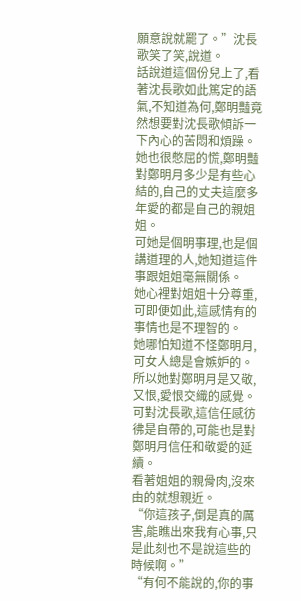願意說就罷了。”沈長歌笑了笑,說道。
話說道這個份兒上了,看著沈長歌如此篤定的語氣,不知道為何,鄭明豔竟然想要對沈長歌傾訴一下內心的苦悶和煩躁。
她也很憋屈的慌,鄭明豔對鄭明月多少是有些心結的,自己的丈夫這麼多年愛的都是自己的親姐姐。
可她是個明事理,也是個講道理的人,她知道這件事跟姐姐毫無關係。
她心裡對姐姐十分尊重,可即便如此,這感情有的事情也是不理智的。
她哪怕知道不怪鄭明月,可女人總是會嫉妒的。
所以她對鄭明月是又敬,又恨,愛恨交織的感覺。
可對沈長歌,這信任感彷彿是自帶的,可能也是對鄭明月信任和敬愛的延續。
看著姐姐的親骨肉,沒來由的就想親近。
“你這孩子,倒是真的厲害,能瞧出來我有心事,只是此刻也不是說這些的時候啊。”
“有何不能說的,你的事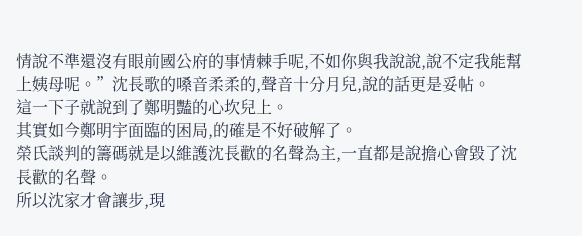情說不準還沒有眼前國公府的事情棘手呢,不如你與我說說,說不定我能幫上姨母呢。”沈長歌的嗓音柔柔的,聲音十分月兒,說的話更是妥帖。
這一下子就說到了鄭明豔的心坎兒上。
其實如今鄭明宇面臨的困局,的確是不好破解了。
榮氏談判的籌碼就是以維護沈長歡的名聲為主,一直都是說擔心會毀了沈長歡的名聲。
所以沈家才會讓步,現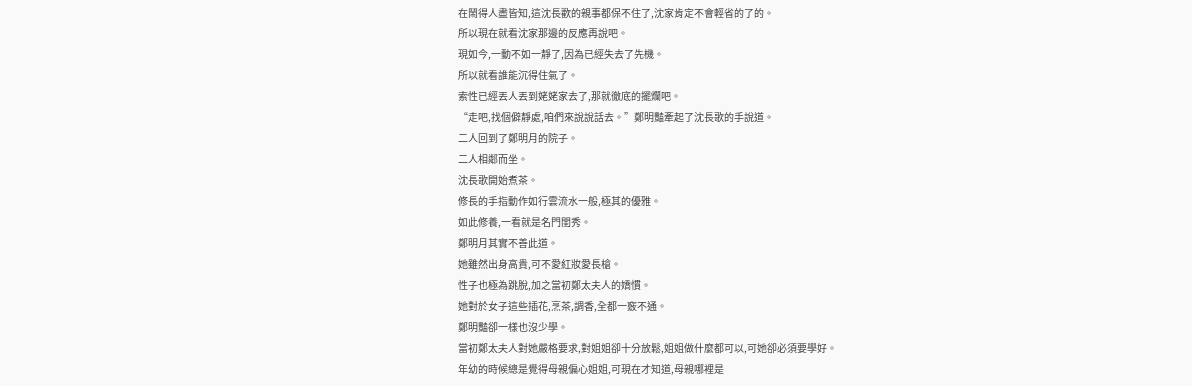在鬧得人盡皆知,這沈長歡的親事都保不住了,沈家肯定不會輕省的了的。
所以現在就看沈家那邊的反應再說吧。
現如今,一動不如一靜了,因為已經失去了先機。
所以就看誰能沉得住氣了。
索性已經丟人丟到姥姥家去了,那就徹底的擺爛吧。
“走吧,找個僻靜處,咱們來說說話去。”鄭明豔牽起了沈長歌的手說道。
二人回到了鄭明月的院子。
二人相鄰而坐。
沈長歌開始煮茶。
修長的手指動作如行雲流水一般,極其的優雅。
如此修養,一看就是名門閨秀。
鄭明月其實不善此道。
她雖然出身高貴,可不愛紅妝愛長槍。
性子也極為跳脫,加之當初鄭太夫人的嬌慣。
她對於女子這些插花,烹茶,調香,全都一竅不通。
鄭明豔卻一樣也沒少學。
當初鄭太夫人對她嚴格要求,對姐姐卻十分放鬆,姐姐做什麼都可以,可她卻必須要學好。
年幼的時候總是覺得母親偏心姐姐,可現在才知道,母親哪裡是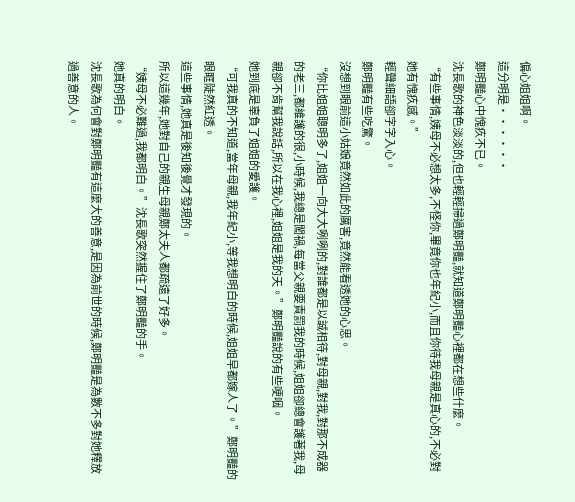偏心姐姐啊。
這分明是······
鄭明豔心中愧疚不已。
沈長歌的神色淡淡的,但也輕輕掃過鄭明豔,就知道鄭明豔心裡都在想些什麼。
“有些事情,姨母不必想太多,不怪你,畢竟你也年紀小,而且你待我母親是真心的,不必對她有愧疚感。”
輕聲細語卻字字入心。
鄭明豔有些吃驚。
沒想到眼前這小姑娘竟然如此的厲害,竟然能看透她的心思。
“你比姐姐聰明多了,姐姐一向大大咧咧的,對誰都是以誠相待,對母親,對我,對那不成器的老三,都維護的很,小時候,我總是闖禍,每當父親要責罰我的時候,姐姐卻總會護著我,母親卻不肯幫我說話,所以在我心裡,姐姐是我的天。”鄭明豔說的有些哽咽。
她到底是辜負了姐姐的愛護。
“可我真的不知道,當年母親,我年紀小,等我想明白的時候,姐姐早都嫁人了。”鄭明豔的眼眶陡然紅透。
這些事情,她真是後知後覺才發現的。
所以這幾年,她對自己的親生母親鄭太夫人都疏遠了好多。
“姨母不必難過,我都明白。”沈長歌突然握住了鄭明豔的手。
她真的明白。
沈長歌為何會對鄭明豔有這麼大的善意,是因為前世的時候,鄭明豔是為數不多對她釋放過善意的人。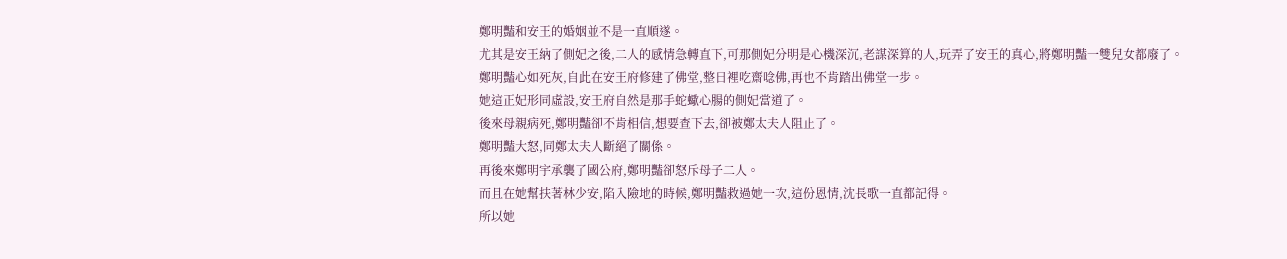鄭明豔和安王的婚姻並不是一直順遂。
尤其是安王納了側妃之後,二人的感情急轉直下,可那側妃分明是心機深沉,老謀深算的人,玩弄了安王的真心,將鄭明豔一雙兒女都廢了。
鄭明豔心如死灰,自此在安王府修建了佛堂,整日裡吃齋唸佛,再也不肯踏出佛堂一步。
她這正妃形同虛設,安王府自然是那手蛇蠍心腸的側妃當道了。
後來母親病死,鄭明豔卻不肯相信,想要查下去,卻被鄭太夫人阻止了。
鄭明豔大怒,同鄭太夫人斷絕了關係。
再後來鄭明宇承襲了國公府,鄭明豔卻怒斥母子二人。
而且在她幫扶著林少安,陷入險地的時候,鄭明豔救過她一次,這份恩情,沈長歌一直都記得。
所以她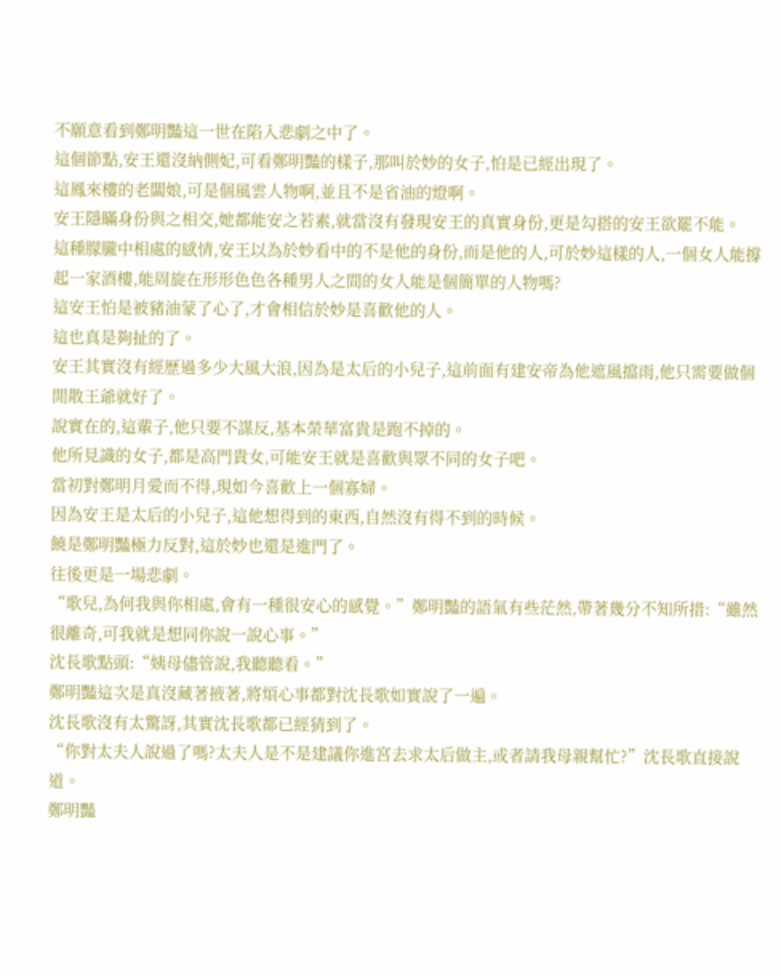不願意看到鄭明豔這一世在陷入悲劇之中了。
這個節點,安王還沒納側妃,可看鄭明豔的樣子,那叫於妙的女子,怕是已經出現了。
這鳳來樓的老闆娘,可是個風雲人物啊,並且不是省油的燈啊。
安王隱瞞身份與之相交,她都能安之若素,就當沒有發現安王的真實身份,更是勾搭的安王欲罷不能。
這種朦朧中相處的感情,安王以為於妙看中的不是他的身份,而是他的人,可於妙這樣的人,一個女人能撐起一家酒樓,能周旋在形形色色各種男人之間的女人能是個簡單的人物嗎?
這安王怕是被豬油蒙了心了,才會相信於妙是喜歡他的人。
這也真是夠扯的了。
安王其實沒有經歷過多少大風大浪,因為是太后的小兒子,這前面有建安帝為他遮風擋雨,他只需要做個閒散王爺就好了。
說實在的,這輩子,他只要不謀反,基本榮華富貴是跑不掉的。
他所見識的女子,都是高門貴女,可能安王就是喜歡與眾不同的女子吧。
當初對鄭明月愛而不得,現如今喜歡上一個寡婦。
因為安王是太后的小兒子,這他想得到的東西,自然沒有得不到的時候。
饒是鄭明豔極力反對,這於妙也還是進門了。
往後更是一場悲劇。
“歌兒,為何我與你相處,會有一種很安心的感覺。”鄭明豔的語氣有些茫然,帶著幾分不知所措:“雖然很離奇,可我就是想同你說一說心事。”
沈長歌點頭:“姨母儘管說,我聽聽看。”
鄭明豔這次是真沒藏著掖著,將煩心事都對沈長歌如實說了一遍。
沈長歌沒有太驚訝,其實沈長歌都已經猜到了。
“你對太夫人說過了嗎?太夫人是不是建議你進宮去求太后做主,或者請我母親幫忙?”沈長歌直接說道。
鄭明豔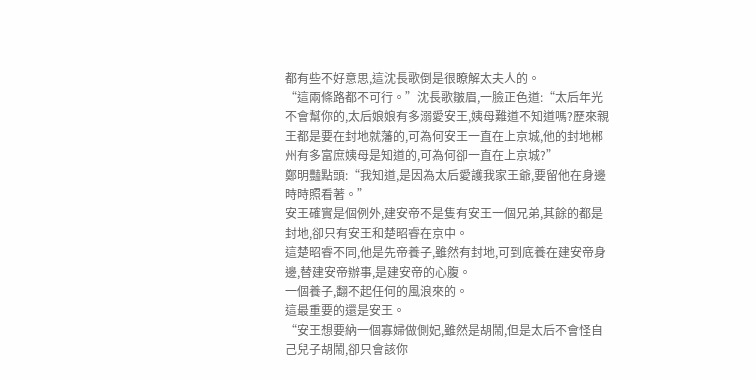都有些不好意思,這沈長歌倒是很瞭解太夫人的。
“這兩條路都不可行。”沈長歌皺眉,一臉正色道:“太后年光不會幫你的,太后娘娘有多溺愛安王,姨母難道不知道嗎?歷來親王都是要在封地就藩的,可為何安王一直在上京城,他的封地郴州有多富庶姨母是知道的,可為何卻一直在上京城?”
鄭明豔點頭:“我知道,是因為太后愛護我家王爺,要留他在身邊時時照看著。”
安王確實是個例外,建安帝不是隻有安王一個兄弟,其餘的都是封地,卻只有安王和楚昭睿在京中。
這楚昭睿不同,他是先帝養子,雖然有封地,可到底養在建安帝身邊,替建安帝辦事,是建安帝的心腹。
一個養子,翻不起任何的風浪來的。
這最重要的還是安王。
“安王想要納一個寡婦做側妃,雖然是胡鬧,但是太后不會怪自己兒子胡鬧,卻只會該你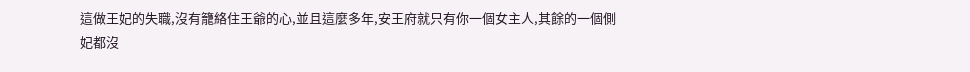這做王妃的失職,沒有籠絡住王爺的心,並且這麼多年,安王府就只有你一個女主人,其餘的一個側妃都沒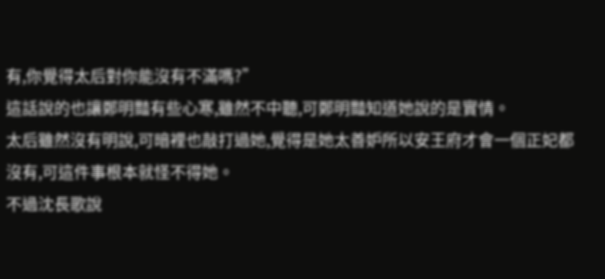有,你覺得太后對你能沒有不滿嗎?”
這話說的也讓鄭明豔有些心寒,雖然不中聽,可鄭明豔知道她說的是實情。
太后雖然沒有明說,可暗裡也敲打過她,覺得是她太善妒所以安王府才會一個正妃都沒有,可這件事根本就怪不得她。
不過沈長歌說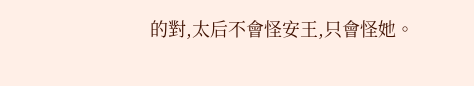的對,太后不會怪安王,只會怪她。